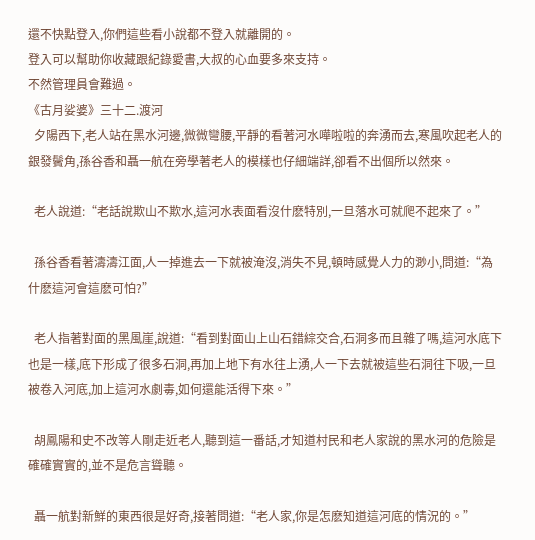還不快點登入,你們這些看小說都不登入就離開的。
登入可以幫助你收藏跟紀錄愛書,大叔的心血要多來支持。
不然管理員會難過。
《古月娑婆》三十二.渡河
  夕陽西下,老人站在黑水河邊,微微彎腰,平靜的看著河水嘩啦啦的奔湧而去,寒風吹起老人的銀發鬢角,孫谷香和聶一航在旁學著老人的模樣也仔細端詳,卻看不出個所以然來。

  老人說道:“老話說欺山不欺水,這河水表面看沒什麽特別,一旦落水可就爬不起來了。”

  孫谷香看著濤濤江面,人一掉進去一下就被淹沒,消失不見,頓時感覺人力的渺小,問道:“為什麽這河會這麽可怕?”

  老人指著對面的黑風崖,說道:“看到對面山上山石錯綜交合,石洞多而且雜了嗎,這河水底下也是一樣,底下形成了很多石洞,再加上地下有水往上湧,人一下去就被這些石洞往下吸,一旦被卷入河底,加上這河水劇毒,如何還能活得下來。”

  胡鳳陽和史不改等人剛走近老人,聽到這一番話,才知道村民和老人家說的黑水河的危險是確確實實的,並不是危言聳聽。

  聶一航對新鮮的東西很是好奇,接著問道:“老人家,你是怎麽知道這河底的情況的。”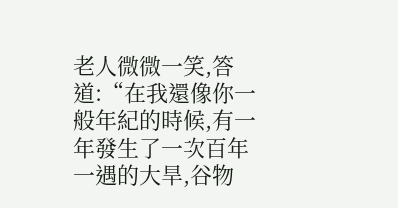老人微微一笑,答道:“在我還像你一般年紀的時候,有一年發生了一次百年一遇的大旱,谷物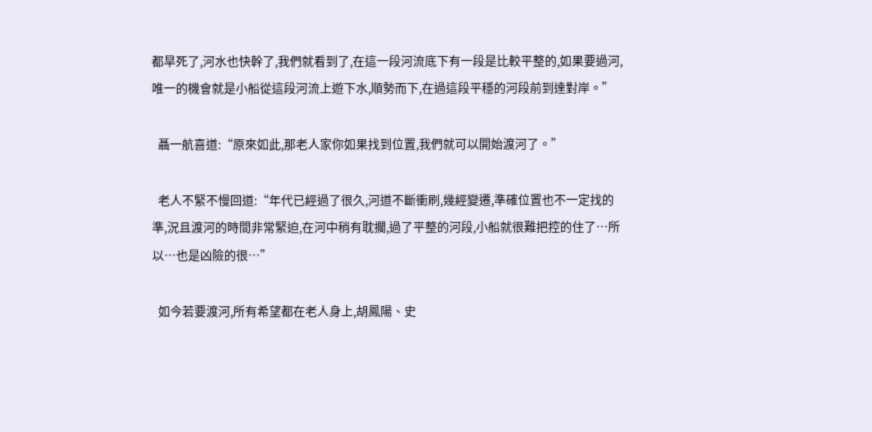都旱死了,河水也快幹了,我們就看到了,在這一段河流底下有一段是比較平整的,如果要過河,唯一的機會就是小船從這段河流上遊下水,順勢而下,在過這段平穩的河段前到達對岸。”

  聶一航喜道:“原來如此,那老人家你如果找到位置,我們就可以開始渡河了。”

  老人不緊不慢回道:“年代已經過了很久,河道不斷衝刷,幾經變遷,準確位置也不一定找的準,況且渡河的時間非常緊迫,在河中稍有耽擱,過了平整的河段,小船就很難把控的住了…所以…也是凶險的很…”

  如今若要渡河,所有希望都在老人身上,胡鳳陽、史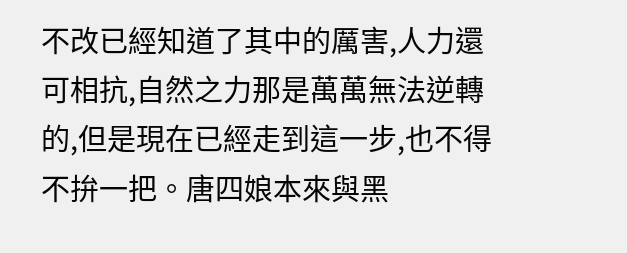不改已經知道了其中的厲害,人力還可相抗,自然之力那是萬萬無法逆轉的,但是現在已經走到這一步,也不得不拚一把。唐四娘本來與黑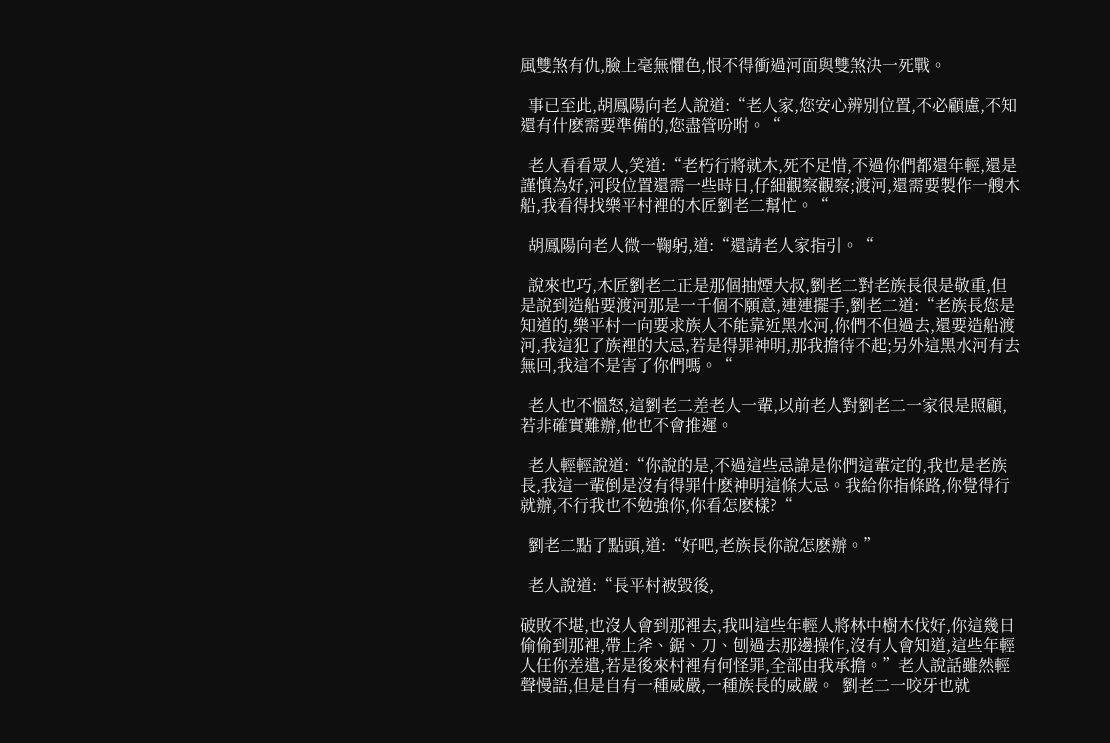風雙煞有仇,臉上毫無懼色,恨不得衝過河面與雙煞決一死戰。

  事已至此,胡鳳陽向老人說道:“老人家,您安心辨別位置,不必顧慮,不知還有什麽需要準備的,您盡管吩咐。“

  老人看看眾人,笑道:“老朽行將就木,死不足惜,不過你們都還年輕,還是謹慎為好,河段位置還需一些時日,仔細觀察觀察;渡河,還需要製作一艘木船,我看得找樂平村裡的木匠劉老二幫忙。“

  胡鳳陽向老人微一鞠躬,道:“還請老人家指引。“

  說來也巧,木匠劉老二正是那個抽煙大叔,劉老二對老族長很是敬重,但是說到造船要渡河那是一千個不願意,連連擺手,劉老二道:“老族長您是知道的,樂平村一向要求族人不能靠近黑水河,你們不但過去,還要造船渡河,我這犯了族裡的大忌,若是得罪神明,那我擔待不起;另外這黑水河有去無回,我這不是害了你們嗎。“

  老人也不慍怒,這劉老二差老人一輩,以前老人對劉老二一家很是照顧,若非確實難辦,他也不會推遲。

  老人輕輕說道:“你說的是,不過這些忌諱是你們這輩定的,我也是老族長,我這一輩倒是沒有得罪什麽神明這條大忌。我給你指條路,你覺得行就辦,不行我也不勉強你,你看怎麽樣?“

  劉老二點了點頭,道:“好吧,老族長你說怎麽辦。”

  老人說道:“長平村被毀後,

破敗不堪,也沒人會到那裡去,我叫這些年輕人將林中樹木伐好,你這幾日偷偷到那裡,帶上斧、鋸、刀、刨過去那邊操作,沒有人會知道,這些年輕人任你差遣,若是後來村裡有何怪罪,全部由我承擔。”老人說話雖然輕聲慢語,但是自有一種威嚴,一種族長的威嚴。  劉老二一咬牙也就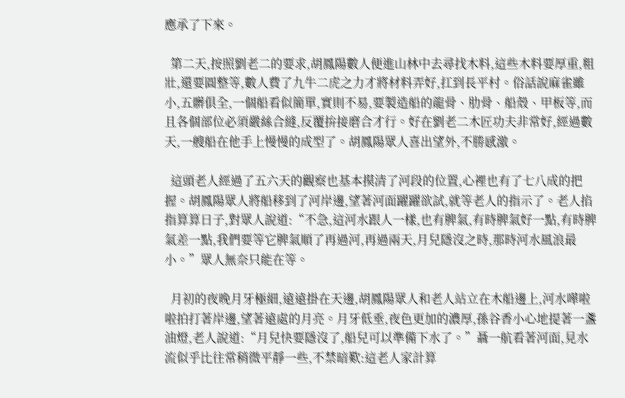應承了下來。

  第二天,按照劉老二的要求,胡鳳陽數人便進山林中去尋找木料,這些木料要厚重,粗壯,還要圓整等,數人費了九牛二虎之力才將材料弄好,扛到長平村。俗話說麻雀雖小,五髒俱全,一個船看似簡單,實則不易,要製造船的龍骨、肋骨、船殼、甲板等,而且各個部位必須嚴絲合縫,反覆拚接磨合才行。好在劉老二木匠功夫非常好,經過數天,一艘船在他手上慢慢的成型了。胡鳳陽眾人喜出望外,不勝感激。

  這頭老人經過了五六天的觀察也基本摸清了河段的位置,心裡也有了七八成的把握。胡鳳陽眾人將船移到了河岸邊,望著河面躍躍欲試,就等老人的指示了。老人掐指算算日子,對眾人說道:“不急,這河水跟人一樣,也有脾氣,有時脾氣好一點,有時脾氣差一點,我們要等它脾氣順了再過河,再過兩天,月兒隱沒之時,那時河水風浪最小。”眾人無奈只能在等。

  月初的夜晚月牙極細,遠遠掛在天邊,胡鳳陽眾人和老人站立在木船邊上,河水嘩啦啦拍打著岸邊,望著遠處的月亮。月牙低垂,夜色更加的濃厚,孫谷香小心地提著一盞油燈,老人說道:“月兒快要隱沒了,船兒可以準備下水了。”聶一航看著河面,見水流似乎比往常稍微平靜一些,不禁暗歎:這老人家計算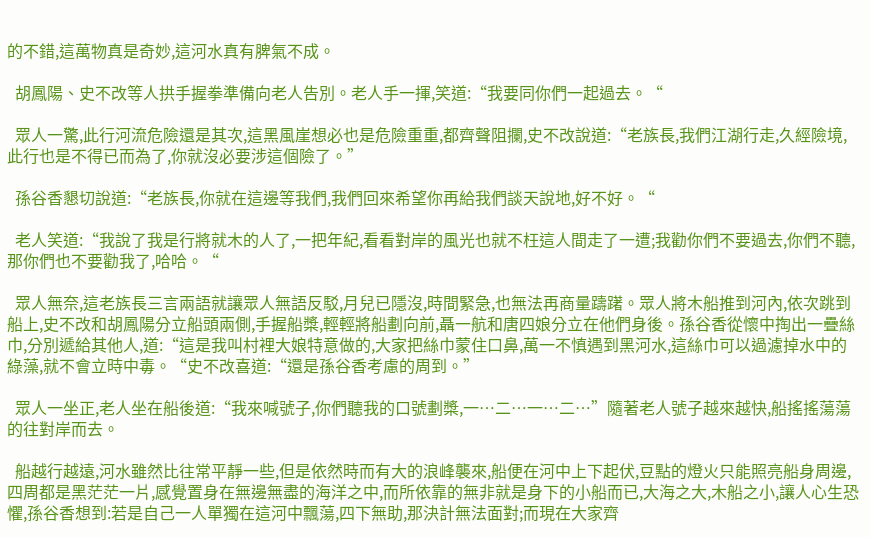的不錯,這萬物真是奇妙,這河水真有脾氣不成。

  胡鳳陽、史不改等人拱手握拳準備向老人告別。老人手一揮,笑道:“我要同你們一起過去。“

  眾人一驚,此行河流危險還是其次,這黑風崖想必也是危險重重,都齊聲阻攔,史不改說道:“老族長,我們江湖行走,久經險境,此行也是不得已而為了,你就沒必要涉這個險了。”

  孫谷香懇切說道:“老族長,你就在這邊等我們,我們回來希望你再給我們談天說地,好不好。“

  老人笑道:“我說了我是行將就木的人了,一把年紀,看看對岸的風光也就不枉這人間走了一遭;我勸你們不要過去,你們不聽,那你們也不要勸我了,哈哈。“

  眾人無奈,這老族長三言兩語就讓眾人無語反駁,月兒已隱沒,時間緊急,也無法再商量躊躇。眾人將木船推到河內,依次跳到船上,史不改和胡鳳陽分立船頭兩側,手握船槳,輕輕將船劃向前,聶一航和唐四娘分立在他們身後。孫谷香從懷中掏出一疊絲巾,分別遞給其他人,道:“這是我叫村裡大娘特意做的,大家把絲巾蒙住口鼻,萬一不慎遇到黑河水,這絲巾可以過濾掉水中的綠藻,就不會立時中毒。“史不改喜道:“還是孫谷香考慮的周到。”

  眾人一坐正,老人坐在船後道:“我來喊號子,你們聽我的口號劃槳,一…二…一…二…”隨著老人號子越來越快,船搖搖蕩蕩的往對岸而去。

  船越行越遠,河水雖然比往常平靜一些,但是依然時而有大的浪峰襲來,船便在河中上下起伏,豆點的燈火只能照亮船身周邊,四周都是黑茫茫一片,感覺置身在無邊無盡的海洋之中,而所依靠的無非就是身下的小船而已,大海之大,木船之小,讓人心生恐懼,孫谷香想到:若是自己一人單獨在這河中飄蕩,四下無助,那決計無法面對;而現在大家齊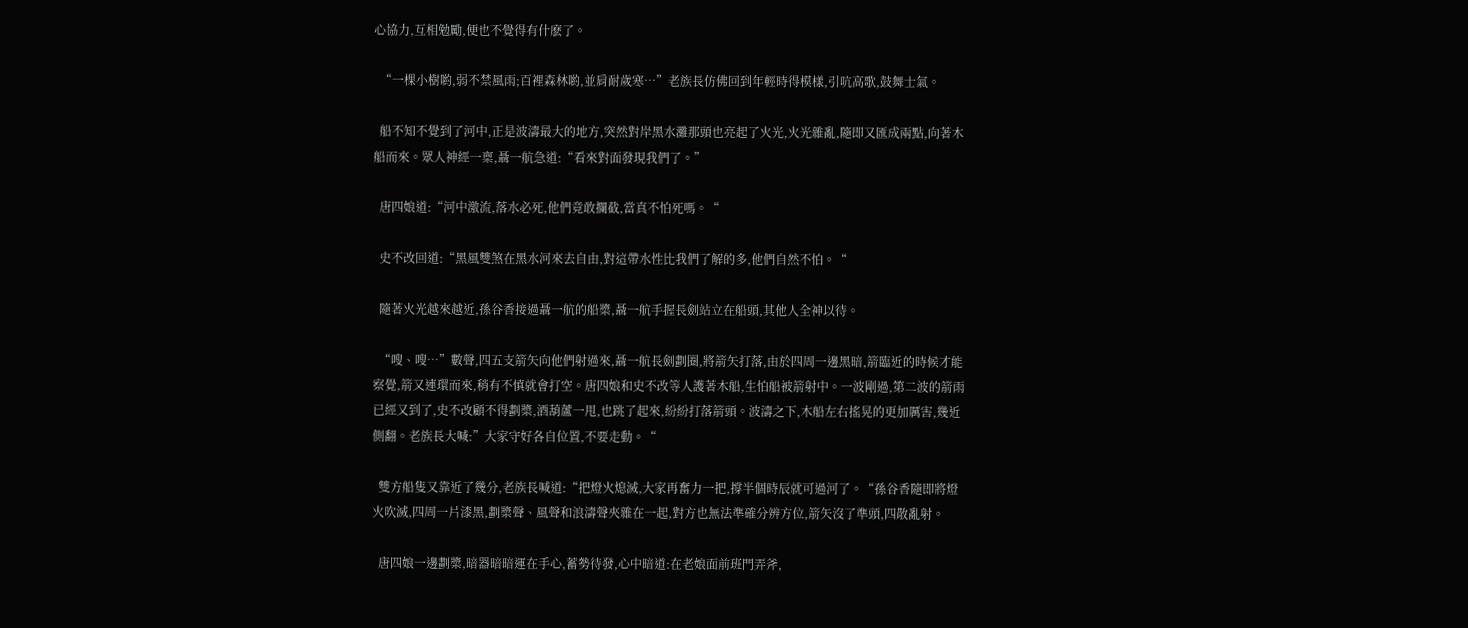心協力,互相勉勵,便也不覺得有什麽了。

  “一棵小樹喲,弱不禁風雨;百裡森林喲,並肩耐歲寒…”老族長仿佛回到年輕時得模樣,引吭高歌,鼓舞士氣。

  船不知不覺到了河中,正是波濤最大的地方,突然對岸黑水灘那頭也亮起了火光,火光雜亂,隨即又匯成兩點,向著木船而來。眾人神經一稟,聶一航急道:“看來對面發現我們了。”

  唐四娘道:“河中激流,落水必死,他們竟敢攔截,當真不怕死嗎。“

  史不改回道:“黑風雙煞在黑水河來去自由,對這帶水性比我們了解的多,他們自然不怕。“

  隨著火光越來越近,孫谷香接過聶一航的船槳,聶一航手握長劍站立在船頭,其他人全神以待。

  “嗖、嗖…”數聲,四五支箭矢向他們射過來,聶一航長劍劃圈,將箭矢打落,由於四周一邊黑暗,箭臨近的時候才能察覺,箭又連環而來,稍有不慎就會打空。唐四娘和史不改等人護著木船,生怕船被箭射中。一波剛過,第二波的箭雨已經又到了,史不改顧不得劃槳,酒葫蘆一甩,也跳了起來,紛紛打落箭頭。波濤之下,木船左右搖晃的更加厲害,幾近側翻。老族長大喊:”大家守好各自位置,不要走動。“

  雙方船隻又靠近了幾分,老族長喊道:“把燈火熄滅,大家再奮力一把,撐半個時辰就可過河了。“孫谷香隨即將燈火吹滅,四周一片漆黑,劃槳聲、風聲和浪濤聲夾雜在一起,對方也無法準確分辨方位,箭矢沒了準頭,四散亂射。

  唐四娘一邊劃槳,暗器暗暗運在手心,蓄勢待發,心中暗道:在老娘面前班門弄斧,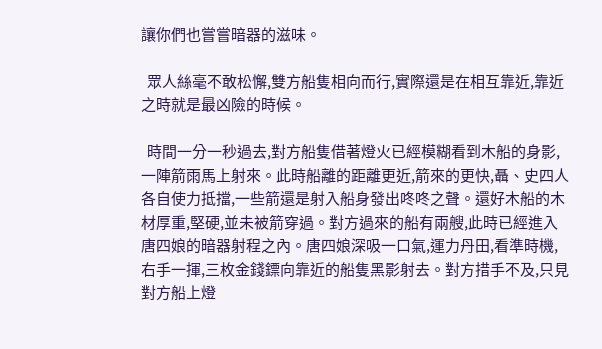讓你們也嘗嘗暗器的滋味。

  眾人絲毫不敢松懈,雙方船隻相向而行,實際還是在相互靠近,靠近之時就是最凶險的時候。

  時間一分一秒過去,對方船隻借著燈火已經模糊看到木船的身影,一陣箭雨馬上射來。此時船離的距離更近,箭來的更快,聶、史四人各自使力抵擋,一些箭還是射入船身發出咚咚之聲。還好木船的木材厚重,堅硬,並未被箭穿過。對方過來的船有兩艘,此時已經進入唐四娘的暗器射程之內。唐四娘深吸一口氣,運力丹田,看準時機,右手一揮,三枚金錢鏢向靠近的船隻黑影射去。對方措手不及,只見對方船上燈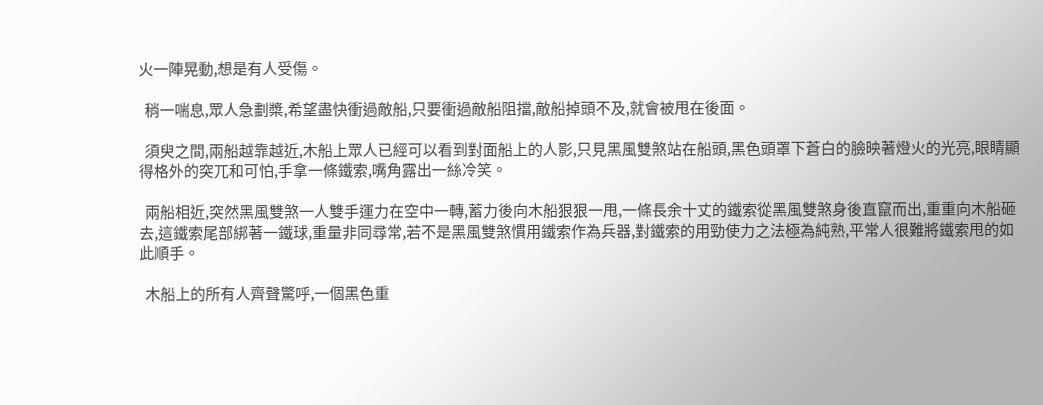火一陣晃動,想是有人受傷。

  稍一喘息,眾人急劃槳,希望盡快衝過敵船,只要衝過敵船阻擋,敵船掉頭不及,就會被甩在後面。

  須臾之間,兩船越靠越近,木船上眾人已經可以看到對面船上的人影,只見黑風雙煞站在船頭,黑色頭罩下蒼白的臉映著燈火的光亮,眼睛顯得格外的突兀和可怕,手拿一條鐵索,嘴角露出一絲冷笑。

  兩船相近,突然黑風雙煞一人雙手運力在空中一轉,蓄力後向木船狠狠一甩,一條長余十丈的鐵索從黑風雙煞身後直竄而出,重重向木船砸去,這鐵索尾部綁著一鐵球,重量非同尋常,若不是黑風雙煞慣用鐵索作為兵器,對鐵索的用勁使力之法極為純熟,平常人很難將鐵索甩的如此順手。

  木船上的所有人齊聲驚呼,一個黑色重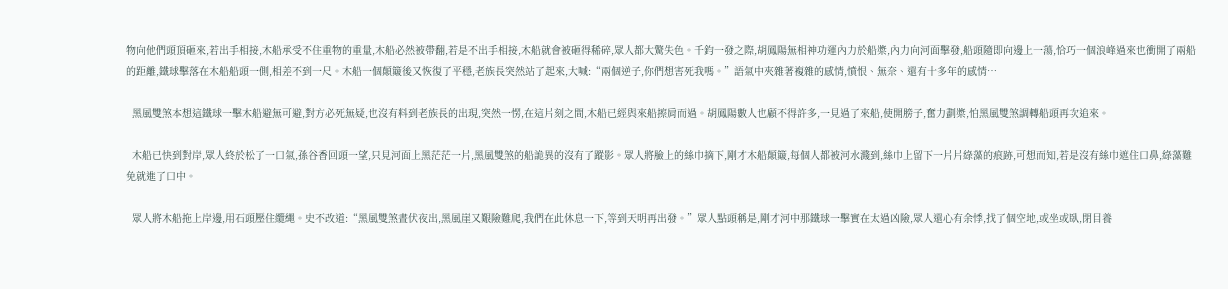物向他們頭頂砸來,若出手相接,木船承受不住重物的重量,木船必然被帶翻,若是不出手相接,木船就會被砸得稀碎,眾人都大驚失色。千鈞一發之際,胡鳳陽無相神功運內力於船槳,內力向河面擊發,船頭隨即向邊上一蕩,恰巧一個浪峰過來也衝開了兩船的距離,鐵球擊落在木船船頭一側,相差不到一尺。木船一個顛簸後又恢復了平穩,老族長突然站了起來,大喊:“兩個逆子,你們想害死我嗎。”語氣中夾雜著複雜的感情,憤恨、無奈、還有十多年的感情…

  黑風雙煞本想這鐵球一擊木船避無可避,對方必死無疑,也沒有料到老族長的出現,突然一愣,在這片刻之間,木船已經與來船擦肩而過。胡鳳陽數人也顧不得許多,一見過了來船,使開膀子,奮力劃槳,怕黑風雙煞調轉船頭再次追來。

  木船已快到對岸,眾人終於松了一口氣,孫谷香回頭一望,只見河面上黑茫茫一片,黑風雙煞的船詭異的沒有了蹤影。眾人將臉上的絲巾摘下,剛才木船顛簸,每個人都被河水濺到,絲巾上留下一片片綠藻的痕跡,可想而知,若是沒有絲巾遮住口鼻,綠藻難免就進了口中。

  眾人將木船拖上岸邊,用石頭壓住纜繩。史不改道:“黑風雙煞晝伏夜出,黑風崖又艱險難爬,我們在此休息一下,等到天明再出發。”眾人點頭稱是,剛才河中那鐵球一擊實在太過凶險,眾人還心有余悸,找了個空地,或坐或臥,閉目養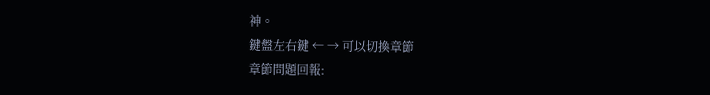神。
鍵盤左右鍵 ← → 可以切換章節
章節問題回報: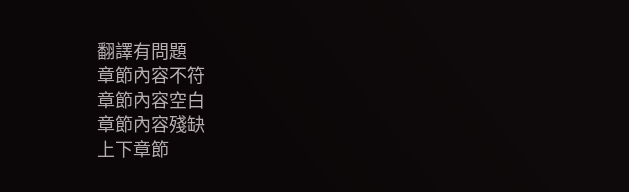翻譯有問題
章節內容不符
章節內容空白
章節內容殘缺
上下章節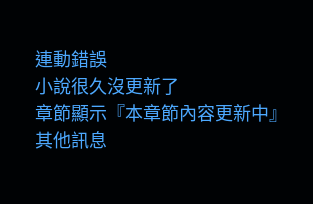連動錯誤
小說很久沒更新了
章節顯示『本章節內容更新中』
其他訊息